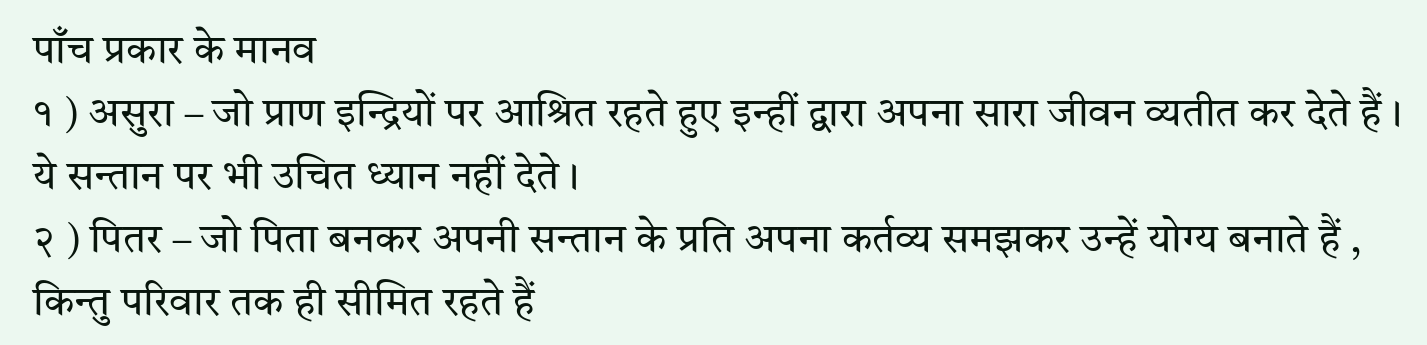पाँच प्रकार के मानव
१ ) असुरा – जो प्राण इन्द्रियों पर आश्रित रहते हुए इन्हीं द्वारा अपना सारा जीवन व्यतीत कर देते हैं । ये सन्तान पर भी उचित ध्यान नहीं देते ।
२ ) पितर – जो पिता बनकर अपनी सन्तान के प्रति अपना कर्तव्य समझकर उन्हें योग्य बनाते हैं , किन्तु परिवार तक ही सीमित रहते हैं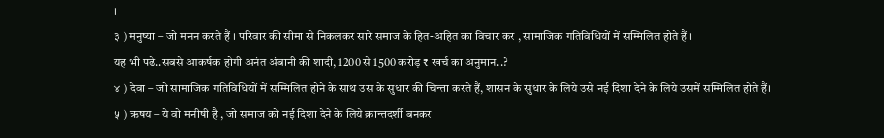।
३ ) मनुष्या – जो मनन करते हैं । परिवार की सीमा से निकलकर सारे समाज के हित-अहित का विचार कर , सामाजिक गतिविधियों में सम्मिलित होते हैं ।
यह भी पढे..सबसे आकर्षक होगी अनंत अंबानी की शादी, 1200 से 1500 करोड़ ₹ खर्च का अनुमान..?
४ ) देवा – जो सामाजिक गतिविधियों में सम्मिलित होने के साथ उस के सुधार की चिन्ता करते हैं, शासन के सुधार के लिये उसे नई दिशा देने के लिये उसमें सम्मिलित होते हैं।
५ ) ऋषय – ये वो मनीषी है , जो समाज को नई दिशा देने के लिये क्रान्तदर्शी बनकर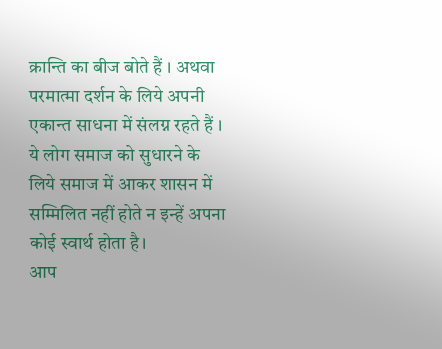क्रान्ति का बीज बोते हैं । अथवा परमात्मा दर्शन के लिये अपनी एकान्त साधना में संलग्न रहते हैं । ये लोग समाज को सुधारने के लिये समाज में आकर शासन में सम्मिलित नहीं होते न इन्हें अपना कोई स्वार्थ होता है।
आप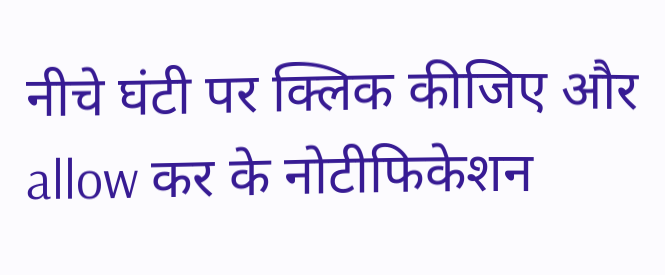नीचे घंटी पर क्लिक कीजिए और allow कर के नोटीफिकेशन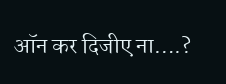ऑन कर दिजीए ना….?